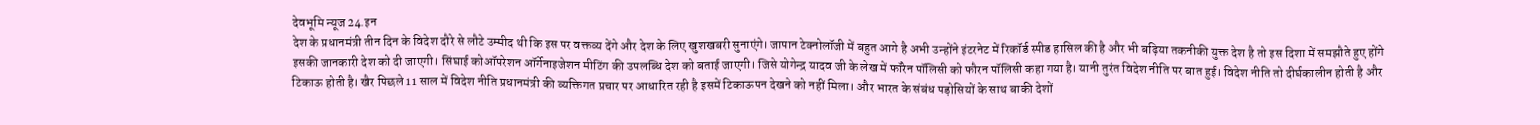देवभूमि न्यूज 24.इन
देश के प्रधानमंत्री तीन दिन के विदेश दौरे से लौटे उम्मीद थी कि इस पर वक्तव्य देंगे और देश के लिए खुशखबरी सुनाएंगे। जापान टेक्नोलॉजी में बहुत आगे है अभी उन्होंने इंटरनेट में रिकॉर्ड स्पीड हासिल की है और भी बढ़िया तकनीकी युक्त देश है तो इस दिशा में समझौते हुए होंगे इसकी जानकारी देश को दी जाएगी। सिंघाई कोऑपरेशन ऑर्गेनाइजेशन मीटिंग की उपलब्धि देश को बताई जाएगी। जिसे योगेन्द्र यादव जी के लेख में फॉरेन पॉलिसी को फौरन पॉलिसी कहा गया है। यानी तुरंत विदेश नीति पर बात हुई। विदेश नीति तो दीर्घकालीन होती है और टिकाऊ होती है। खैर पिछले 11 साल में विदेश नीति प्रधानमंत्री की व्यक्तिगत प्रचार पर आधारित रही है इसमें टिकाऊपन देखने को नहीं मिला। और भारत के संबंध पड़ोसियों के साथ बाकी देशों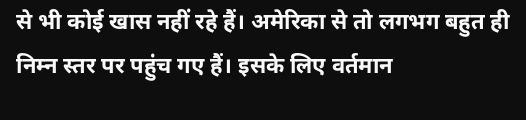से भी कोई खास नहीं रहे हैं। अमेरिका से तो लगभग बहुत ही निम्न स्तर पर पहुंच गए हैं। इसके लिए वर्तमान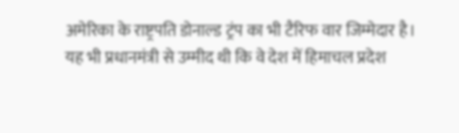अमेरिका के राष्ट्रपति डोनाल्ड ट्रंप का भी टैरिफ वार जिम्मेदार है।
यह भी प्रधानमंत्री से उम्मीद थी कि वे देश में हिमाचल प्रदेश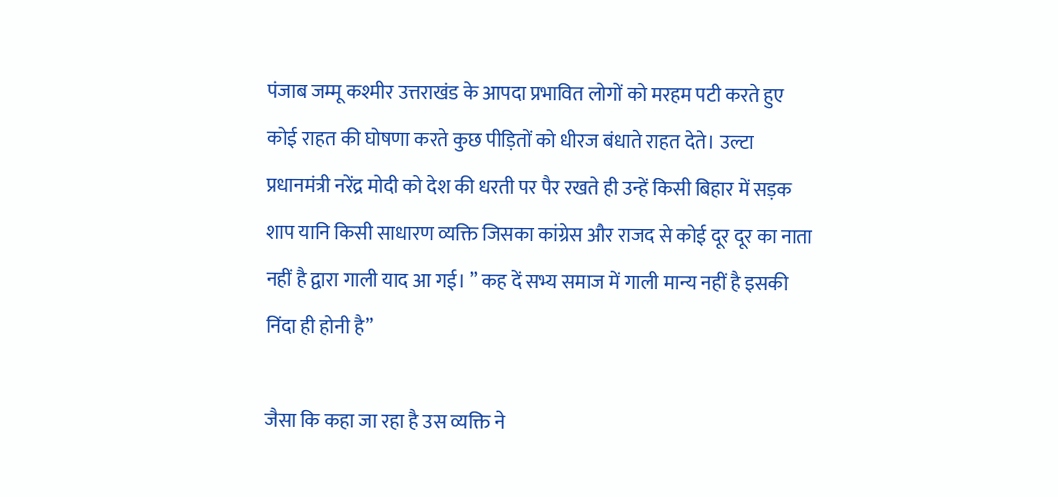पंजाब जम्मू कश्मीर उत्तराखंड के आपदा प्रभावित लोगों को मरहम पटी करते हुए कोई राहत की घोषणा करते कुछ पीड़ितों को धीरज बंधाते राहत देते। उल्टा
प्रधानमंत्री नरेंद्र मोदी को देश की धरती पर पैर रखते ही उन्हें किसी बिहार में सड़क शाप यानि किसी साधारण व्यक्ति जिसका कांग्रेस और राजद से कोई दूर दूर का नाता नहीं है द्वारा गाली याद आ गई। ” कह दें सभ्य समाज में गाली मान्य नहीं है इसकी निंदा ही होनी है”

जैसा कि कहा जा रहा है उस व्यक्ति ने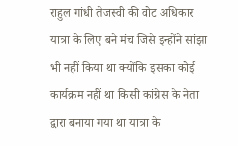राहुल गांधी तेजस्वी की वोट अधिकार यात्रा के लिए बने मंच जिसे इन्होंने सांझा भी नहीं किया था क्योंकि इसका कोई कार्यक्रम नहीं था किसी कांग्रेस के नेता द्वारा बनाया गया था यात्रा के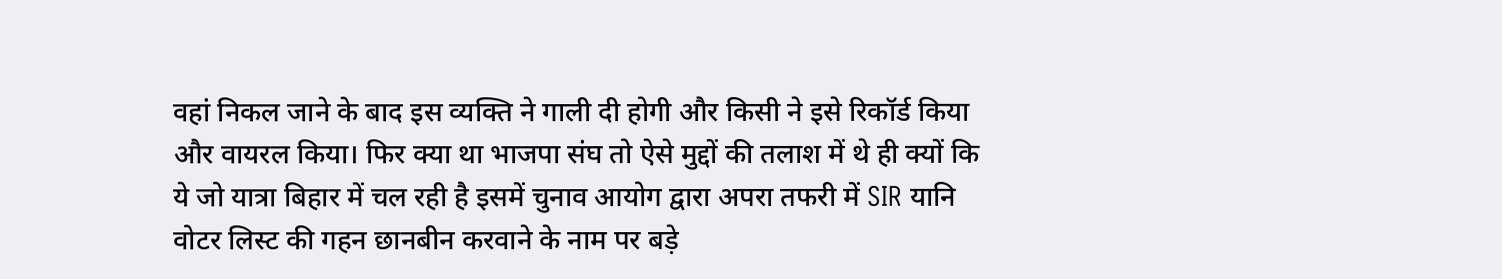वहां निकल जाने के बाद इस व्यक्ति ने गाली दी होगी और किसी ने इसे रिकॉर्ड किया और वायरल किया। फिर क्या था भाजपा संघ तो ऐसे मुद्दों की तलाश में थे ही क्यों कि ये जो यात्रा बिहार में चल रही है इसमें चुनाव आयोग द्वारा अपरा तफरी में SIR यानि वोटर लिस्ट की गहन छानबीन करवाने के नाम पर बड़े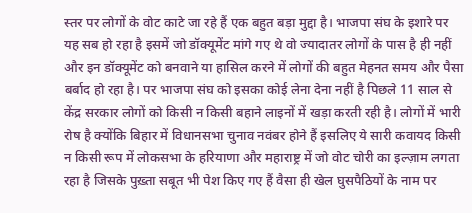स्तर पर लोगों के वोट काटे जा रहे हैं एक बहुत बड़ा मुद्दा है। भाजपा संघ के इशारे पर यह सब हो रहा है इसमें जो डॉक्यूमेंट मांगे गए थे वो ज्यादातर लोगों के पास है ही नहीं और इन डॉक्यूमेंट को बनवाने या हासिल करने में लोगों की बहुत मेहनत समय और पैसा बर्बाद हो रहा है। पर भाजपा संघ को इसका कोई लेना देना नहीं है पिछले 11 साल से केंद्र सरकार लोगों को किसी न किसी बहाने लाइनों में खड़ा करती रही है। लोगों में भारी रोष है क्योंकि बिहार में विधानसभा चुनाव नवंबर होने हैं इसलिए ये सारी कवायद किसी न किसी रूप में लोकसभा के हरियाणा और महाराष्ट्र में जो वोट चोरी का इल्ज़ाम लगता रहा है जिसके पुख़्ता सबूत भी पेश किए गए हैं वैसा ही खेल घुसपैठियों के नाम पर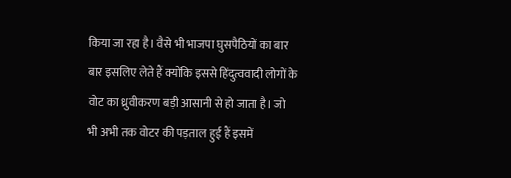किया जा रहा है। वैसे भी भाजपा घुसपैठियों का बार बार इसलिए लेते हैं क्योंकि इससे हिंदुत्ववादी लोगों के वोट का ध्रुवीकरण बड़ी आसानी से हो जाता है। जो भी अभी तक वोटर की पड़ताल हुई हैं इसमें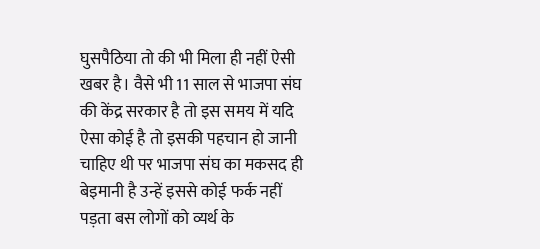घुसपैठिया तो की भी मिला ही नहीं ऐसी खबर है। वैसे भी 11 साल से भाजपा संघ की केंद्र सरकार है तो इस समय में यदि ऐसा कोई है तो इसकी पहचान हो जानी चाहिए थी पर भाजपा संघ का मकसद ही बेइमानी है उन्हें इससे कोई फर्क नहीं पड़ता बस लोगों को व्यर्थ के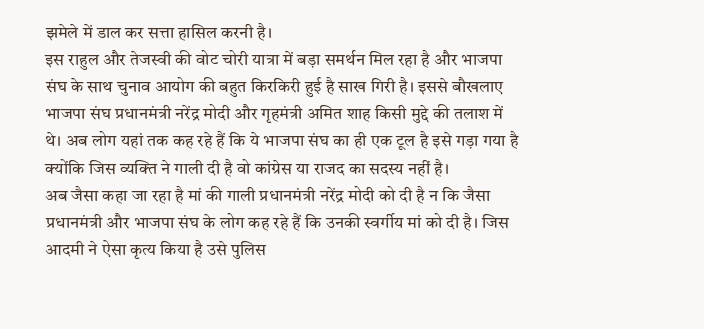झमेले में डाल कर सत्ता हासिल करनी है।
इस राहुल और तेजस्वी की वोट चोरी यात्रा में बड़ा समर्थन मिल रहा है और भाजपा संघ के साथ चुनाव आयोग की बहुत किरकिरी हुई है साख गिरी है। इससे बौखलाए भाजपा संघ प्रधानमंत्री नरेंद्र मोदी और गृहमंत्री अमित शाह किसी मुद्दे की तलाश में थे। अब लोग यहां तक कह रहे हैं कि ये भाजपा संघ का ही एक टूल है इसे गड़ा गया है क्योंकि जिस व्यक्ति ने गाली दी है वो कांग्रेस या राजद का सदस्य नहीं है।
अब जैसा कहा जा रहा है मां की गाली प्रधानमंत्री नरेंद्र मोदी को दी है न कि जैसा प्रधानमंत्री और भाजपा संघ के लोग कह रहे हैं कि उनकी स्वर्गीय मां को दी है। जिस आदमी ने ऐसा कृत्य किया है उसे पुलिस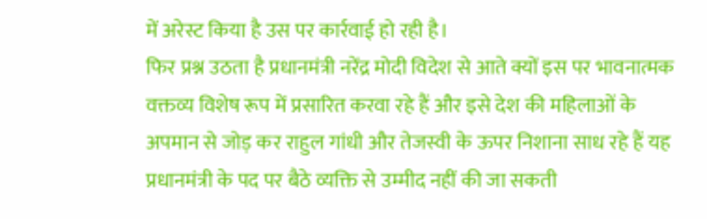में अरेस्ट किया है उस पर कार्रवाई हो रही है।
फिर प्रश्न उठता है प्रधानमंत्री नरेंद्र मोदी विदेश से आते क्यों इस पर भावनात्मक वक्तव्य विशेष रूप में प्रसारित करवा रहे हैं और इसे देश की महिलाओं के अपमान से जोड़ कर राहुल गांधी और तेजस्वी के ऊपर निशाना साध रहे हैं यह प्रधानमंत्री के पद पर बैठे व्यक्ति से उम्मीद नहीं की जा सकती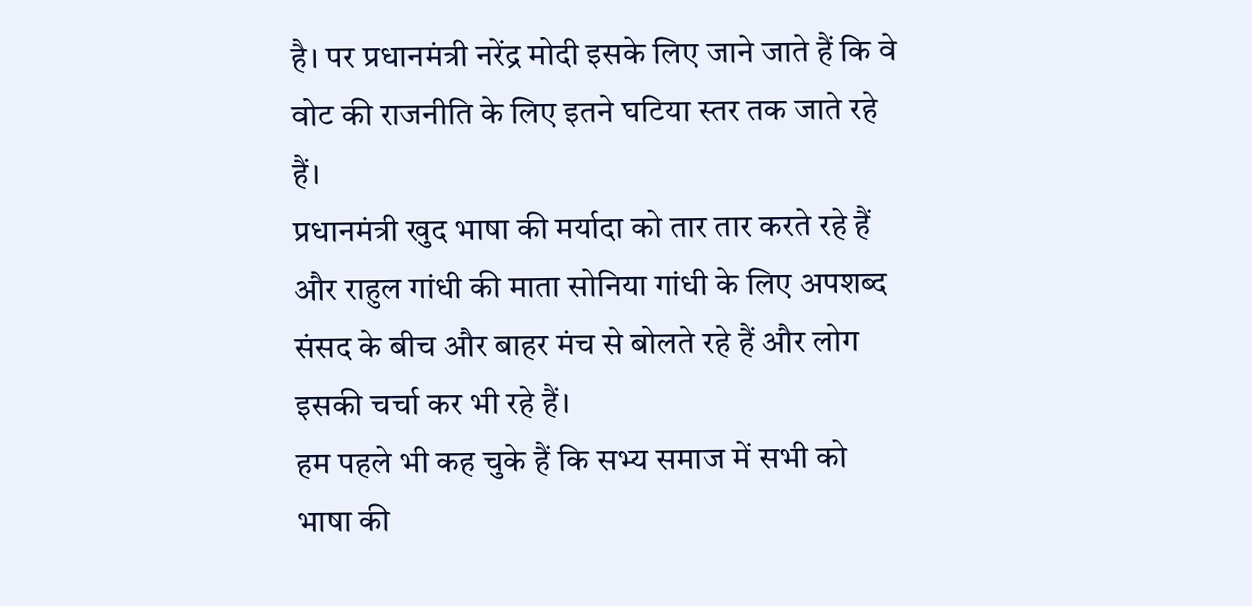है। पर प्रधानमंत्री नरेंद्र मोदी इसके लिए जाने जाते हैं कि वे वोट की राजनीति के लिए इतने घटिया स्तर तक जाते रहे हैं।
प्रधानमंत्री खुद भाषा की मर्यादा को तार तार करते रहे हैं और राहुल गांधी की माता सोनिया गांधी के लिए अपशब्द संसद के बीच और बाहर मंच से बोलते रहे हैं और लोग इसकी चर्चा कर भी रहे हैं।
हम पहले भी कह चुके हैं कि सभ्य समाज में सभी को भाषा की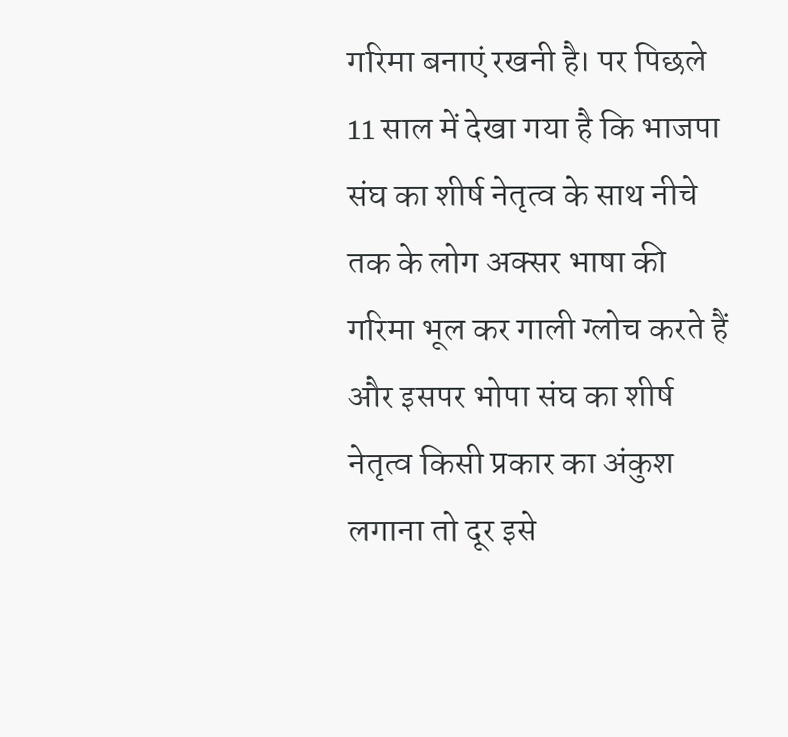गरिमा बनाएं रखनी है। पर पिछले 11 साल में देखा गया है कि भाजपा संघ का शीर्ष नेतृत्व के साथ नीचे तक के लोग अक्सर भाषा की गरिमा भूल कर गाली ग्लोच करते हैं और इसपर भोपा संघ का शीर्ष नेतृत्व किसी प्रकार का अंकुश लगाना तो दूर इसे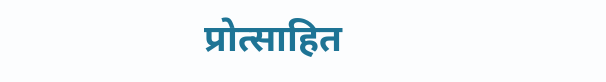प्रोत्साहित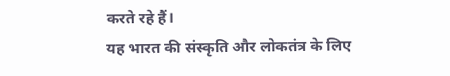करते रहे हैं।
यह भारत की संस्कृति और लोकतंत्र के लिए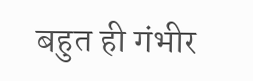बहुत ही गंभीर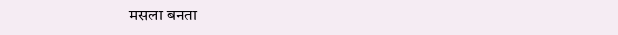मसला बनता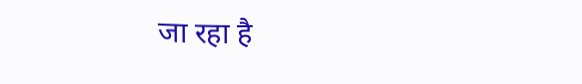जा रहा है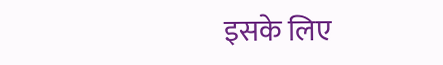इसके लिए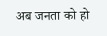अब जनता को हो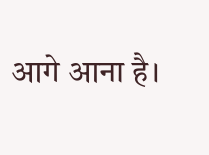आगे आना है।